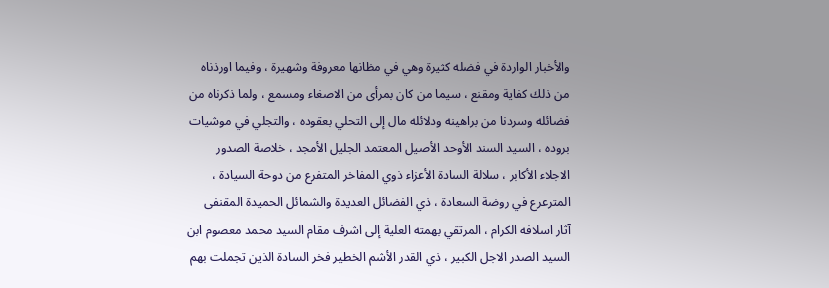والأخبار الواردة في فضله كثيرة وهي في مظانها معروفة وشهيرة ، وفيما اورذناه من ذلك كفاية ومقنع ، سيما من كان بمرأى من الاصغاء ومسمع ، ولما ذكرناه من فضائله وسردنا من براهينه ودلائله مال إلى التحلي بعقوده ، والتجلي في موشيات بروده ، السيد السند الأوحد الأصيل المعتمد الجليل الأمجد ، خلاصة الصدور الاجلاء الأكابر ، سلالة السادة الأعزاء ذوي المفاخر المتفرع من دوحة السيادة ، المترعرع في روضة السعادة ، ذي الفضائل العديدة والشمائل الحميدة المقنفى آثار اسلافه الكرام ، المرتقي بهمته العلية إلى اشرف مقام السيد محمد معصوم ابن السيد الصدر الاجل الكبير ، ذي القدر الأشم الخطير فخر السادة الذين تجملت بهم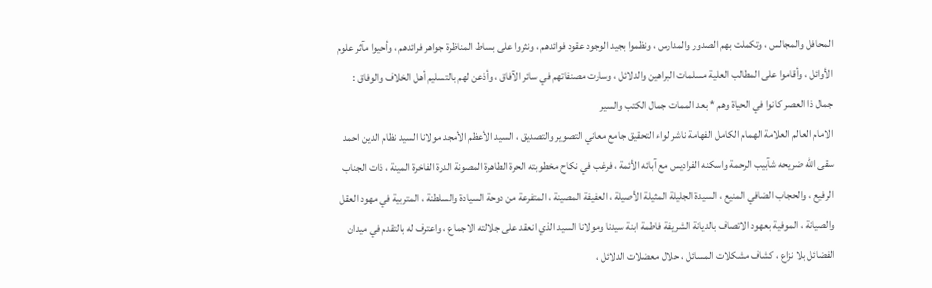المحافل والمجالس ، وتكملت بهم الصدور والمدارس ، ونظموا بجيد الوجود عقود فوائدهم ، ونثروا على بساط المناظرة جواهر فرائدهم ، وأحيوا مآثر علوم الأوائل ، وأقاموا على المطالب العلية مسلمات البراهين والدلائل ، وسارت مصنفاتهم في سائر الآفاق ، وأذعن لهم بالتسليم أهل الخلاف والوفاق :
جمال ذا العصر كانوا في الحياة وهم * بعد الممات جمال الكتب والسير
الامام العالم العلامة الهمام الكامل الفهامة ناشر لواء التحقيق جامع معاني التصوير والتصديق ، السيد الأعظم الأمجد مولانا السيد نظام الدين احمد سقى اللّه ضريحه شآبيب الرحمة واسكنه الفراديس مع آبائه الأئمة ، فرغب في نكاح مخطوبته الحرة الطاهرة المصونة الدرة الفاخرة المينة ، ذات الجناب الرفيع ، والحجاب الضافي المنيع ، السيدة الجليلة المثيلة الأصيلة ، العفيفة المصينة ، المتفرعة من دوحة السيادة والسلطنة ، المتربية في مهود العقل والصيانة ، الموفية بعهود الاتصاف بالديانة الشريفة فاطمة ابنة سيدنا ومولانا السيد الذي انعقد على جلالته الاجماع ، واعترف له بالتقدم في ميدان الفضائل بلا نزاع ، كشاف مشكلات المسائل ، حلال معضلات الدلائل ،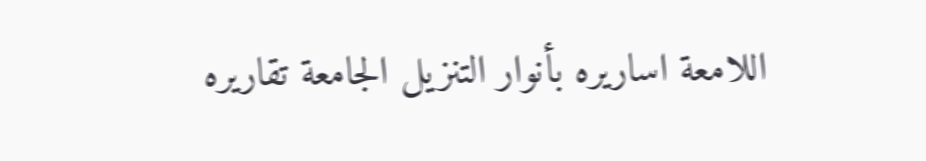اللامعة اساريره بأنوار التنزيل الجامعة تقاريره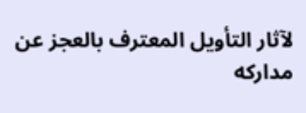لآثار التأويل المعترف بالعجز عن مداركه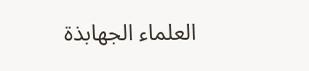العلماء الجهابذة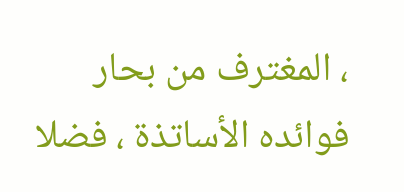، المغترف من بحار فوائده الأساتذة ، فضلا